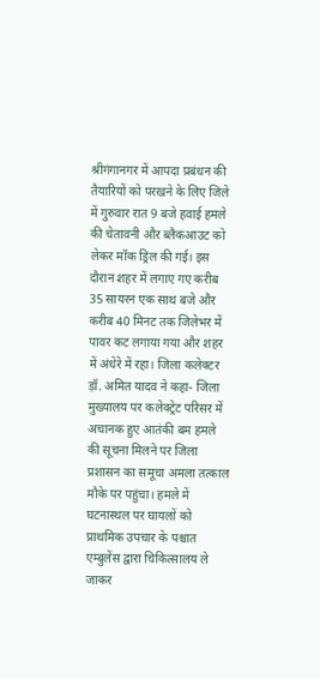श्रीगंगानगर में आपदा प्रबंधन की तैयारियों को परखने के लिए जिले में गुरुवार रात 9 बजे हवाई हमले की चेतावनी और ब्लैकआउट को लेकर मॉक ड्रिल की गई। इस दौरान शहर में लगाए गए करीब 35 सायरन एक साथ बजे और करीब 40 मिनट तक जिलेभर में पावर कट लगाया गया और शहर में अंधेरे में रहा। जिला कलेक्टर ड़ॉ. अमित यादव ने कहा- जिला मुख्यालय पर कलेक्ट्रेट परिसर में अचानक हुए आतंकी बम हमले की सूचना मिलने पर जिला प्रशासन का समूचा अमला तत्काल मौके पर पहुंचा। हमले में घटनास्थल पर घायलों को प्राथमिक उपचार के पश्चात एम्बुलेंस द्वारा चिकित्सालय ले जाकर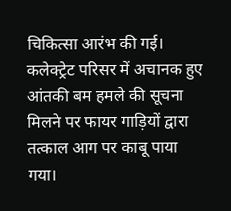चिकित्सा आरंभ की गई। कलेक्ट्रेट परिसर में अचानक हुए आंतकी बम हमले की सूचना मिलने पर फायर गाड़ियों द्वारा तत्काल आग पर काबू पाया गया।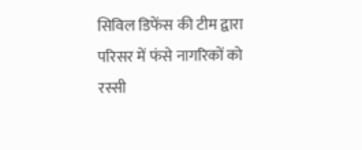सिविल डिफेंस की टीम द्वारा परिसर में फंसे नागरिकों को रस्सी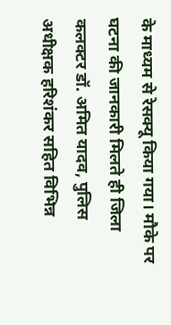के माध्यम से रेसक्यू किया गया। मौके पर घटना की जानकारी मिलते ही जिला कलक्टर डॉ. अमित यादव, पुलिस अधीक्षक हरिशंकर सहित विभिन्न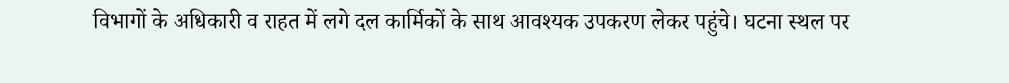विभागों के अधिकारी व राहत में लगे दल कार्मिकों के साथ आवश्यक उपकरण लेकर पहुंचे। घटना स्थल पर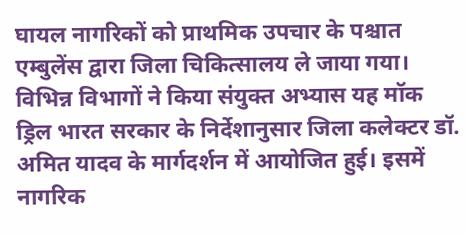घायल नागरिकों को प्राथमिक उपचार के पश्चात एम्बुलेंस द्वारा जिला चिकित्सालय ले जाया गया। विभिन्न विभागों ने किया संयुक्त अभ्यास यह मॉक ड्रिल भारत सरकार के निर्देशानुसार जिला कलेक्टर डॉ. अमित यादव के मार्गदर्शन में आयोजित हुई। इसमें नागरिक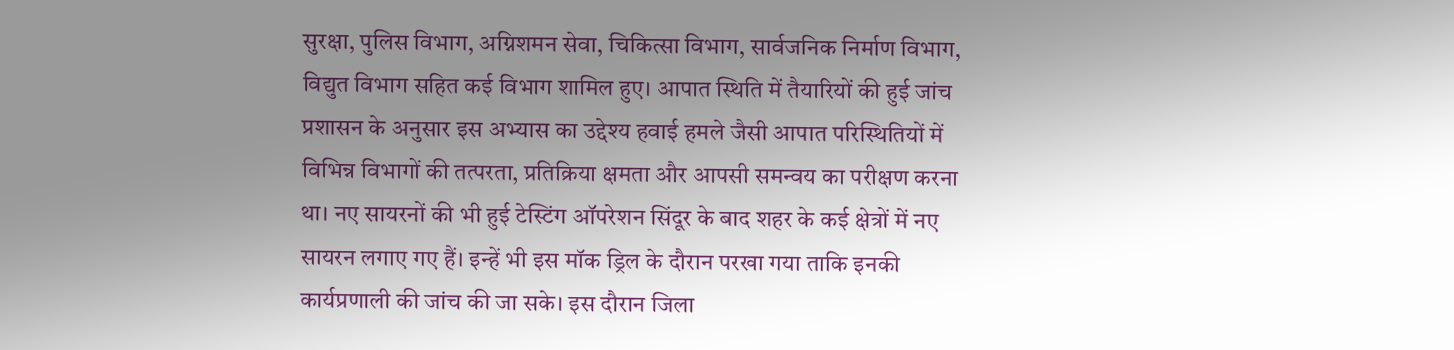सुरक्षा, पुलिस विभाग, अग्निशमन सेवा, चिकित्सा विभाग, सार्वजनिक निर्माण विभाग, विद्युत विभाग सहित कई विभाग शामिल हुए। आपात स्थिति में तैयारियों की हुई जांच प्रशासन के अनुसार इस अभ्यास का उद्देश्य हवाई हमले जैसी आपात परिस्थितियों में विभिन्न विभागों की तत्परता, प्रतिक्रिया क्षमता और आपसी समन्वय का परीक्षण करना था। नए सायरनों की भी हुई टेस्टिंग ऑपरेशन सिंदूर के बाद शहर के कई क्षेत्रों में नए सायरन लगाए गए हैं। इन्हें भी इस मॉक ड्रिल के दौरान परखा गया ताकि इनकी कार्यप्रणाली की जांच की जा सके। इस दौरान जिला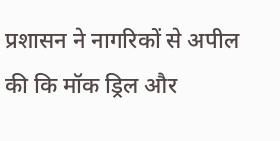प्रशासन ने नागरिकों से अपील की कि मॉक ड्रिल और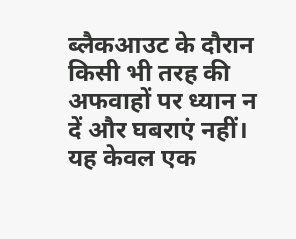ब्लैकआउट के दौरान किसी भी तरह की अफवाहों पर ध्यान न दें और घबराएं नहीं। यह केवल एक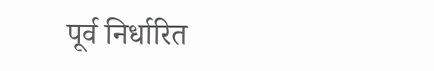पूर्व निर्धारित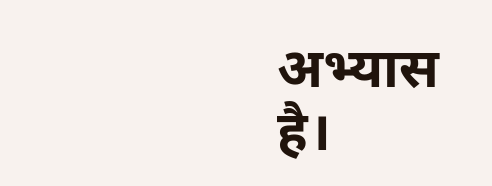अभ्यास है।